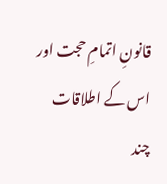قانونِ اتمامِ حجت اور اس کے اطلاقات
چند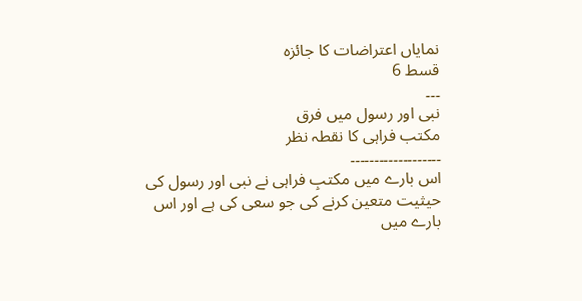نمایاں اعتراضات کا جائزہ
قسط 6
۔۔۔
نبی اور رسول میں فرق
مکتب فراہی کا نقطہ نظر
۔۔۔۔۔۔۔۔۔۔۔۔۔۔۔۔۔۔۔
اس بارے میں مکتبِ فراہی نے نبی اور رسول کی حیثیت متعین کرنے کی جو سعی کی ہے اور اس بارے میں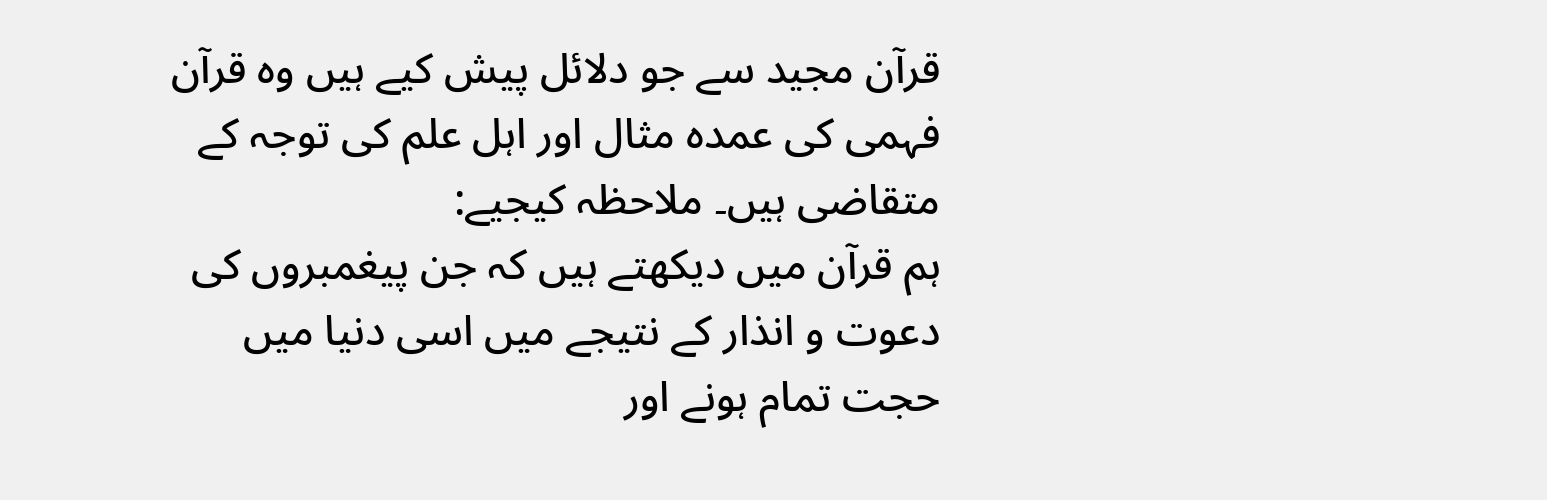قرآن مجید سے جو دلائل پیش کیے ہیں وہ قرآن فہمی کی عمدہ مثال اور اہل علم کی توجہ کے متقاضی ہیں۔ ملاحظہ کیجیے:
ہم قرآن میں دیکھتے ہیں کہ جن پیغمبروں کی دعوت و انذار کے نتیجے میں اسی دنیا میں حجت تمام ہونے اور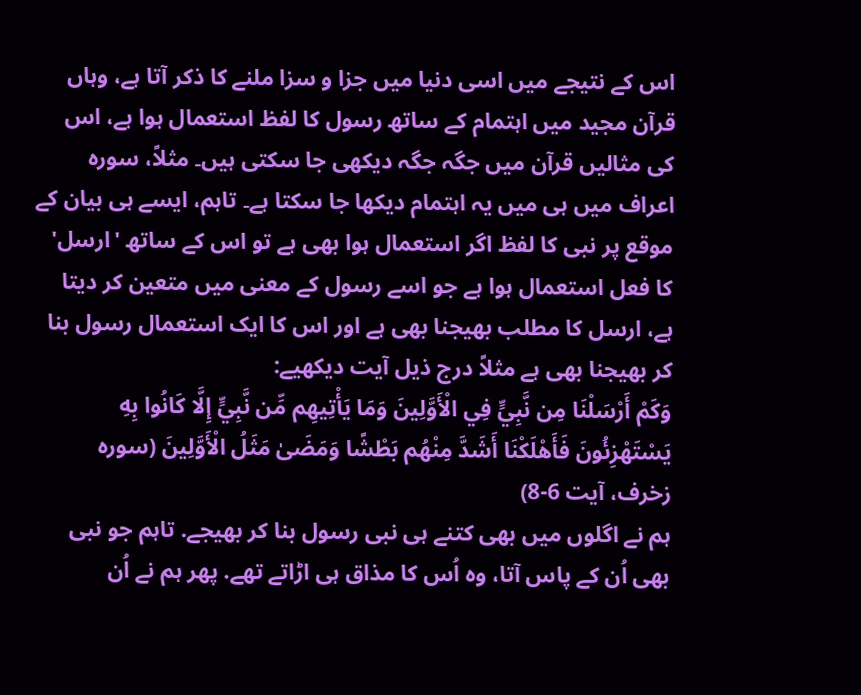اس کے نتیجے میں اسی دنیا میں جزا و سزا ملنے کا ذکر آتا ہے، وہاں قرآن مجید میں اہتمام کے ساتھ رسول کا لفظ استعمال ہوا ہے، اس کی مثالیں قرآن میں جگہ جگہ دیکھی جا سکتی ہیں۔ مثلاً، سورہ اعراف میں ہی میں یہ اہتمام دیکھا جا سکتا ہے۔ تاہم، ایسے ہی بیان کے موقع پر نبی کا لفظ اگر استعمال ہوا بھی ہے تو اس کے ساتھ 'ارسل' کا فعل استعمال ہوا ہے جو اسے رسول کے معنی میں متعین کر دیتا ہے، ارسل کا مطلب بھیجنا بھی ہے اور اس کا ایک استعمال رسول بنا کر بھیجنا بھی ہے مثلاً درج ذیل آیت دیکھیے:
وَكَمْ أَرْسَلْنَا مِن نَّبِيٍّ فِي الْأَوَّلِينَ وَمَا يَأْتِيهِم مِّن نَّبِيٍّ إِلَّا كَانُوا بِهِ يَسْتَهْزِئُونَ فَأَهْلَكْنَا أَشَدَّ مِنْهُم بَطْشًا وَمَضَىٰ مَثَلُ الْأَوَّلِينَ (سورہ زخرف، آیت 6-8)
ہم نے اگلوں میں بھی کتنے ہی نبی رسول بنا کر بھیجے. تاہم جو نبی بھی اُن کے پاس آتا، وہ اُس کا مذاق ہی اڑاتے تھے. پھر ہم نے اُن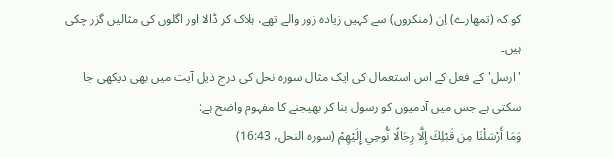کو کہ (تمھارے) اِن (منکروں) سے کہیں زیادہ زور والے تھے، ہلاک کر ڈالا اور اگلوں کی مثالیں گزر چکی ہیں۔
'ارسل' کے فعل کے اس استعمال کی ایک مثال سورہ نحل کی درج ذیل آیت میں بھی دیکھی جا سکتی ہے جس میں آدمیوں کو رسول بنا کر بھیجنے کا مفہوم واضح ہے:
وَمَا أَرْسَلْنَا مِن قَبْلِكَ إِلَّا رِجَالًا نُّوحِي إِلَيْهِمْ (سورہ النحل، 16:43)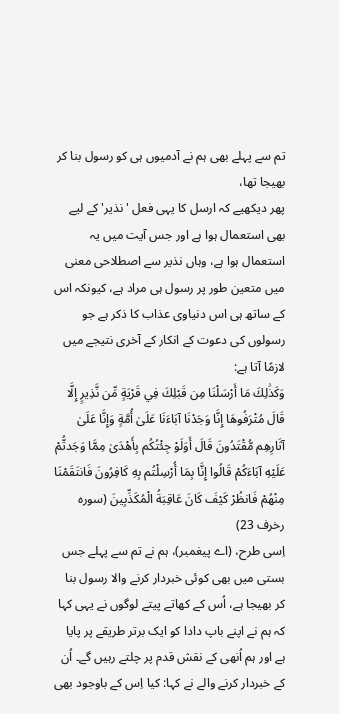تم سے پہلے بھی ہم نے آدمیوں ہی کو رسول بنا کر بھیجا تھا،
پھر دیکھیے کہ ارسل کا یہی فعل 'نذیر' کے لیے بھی استعمال ہوا ہے اور جس آیت میں یہ استعمال ہوا ہے، وہاں نذیر سے اصطلاحی معنی میں متعین طور پر رسول ہی مراد ہے، کیونکہ اس کے ساتھ ہی اس دنیاوی عذاب کا ذکر ہے جو رسولوں کی دعوت کے انکار کے آخری نتیجے میں لازمًا آتا ہے:
وَكَذَٰلِكَ مَا أَرْسَلْنَا مِن قَبْلِكَ فِي قَرْيَةٍ مِّن نَّذِيرٍ إِلَّا قَالَ مُتْرَفُوهَا إِنَّا وَجَدْنَا آبَاءَنَا عَلَىٰ أُمَّةٍ وَإِنَّا عَلَىٰ آثَارِهِم مُّقْتَدُونَ قَالَ أَوَلَوْ جِئْتُكُم بِأَهْدَىٰ مِمَّا وَجَدتُّمْ عَلَيْهِ آبَاءَكُمْ قَالُوا إِنَّا بِمَا أُرْسِلْتُم بِهِ كَافِرُونَ فَانتَقَمْنَا مِنْهُمْ فَانظُرْ كَيْفَ كَانَ عَاقِبَةُ الْمُكَذِّبِينَ (سورہ رخرف 23)
اِسی طرح، (اے پیغمبر)، ہم نے تم سے پہلے جس بستی میں بھی کوئی خبردار کرنے والا رسول بنا کر بھیجا ہے، اُس کے کھاتے پیتے لوگوں نے یہی کہا کہ ہم نے اپنے باپ دادا کو ایک برتر طریقے پر پایا ہے اور ہم اُنھی کے نقش قدم پر چلتے رہیں گے۔ اُن کے خبردار کرنے والے نے کہا: کیا اِس کے باوجود بھی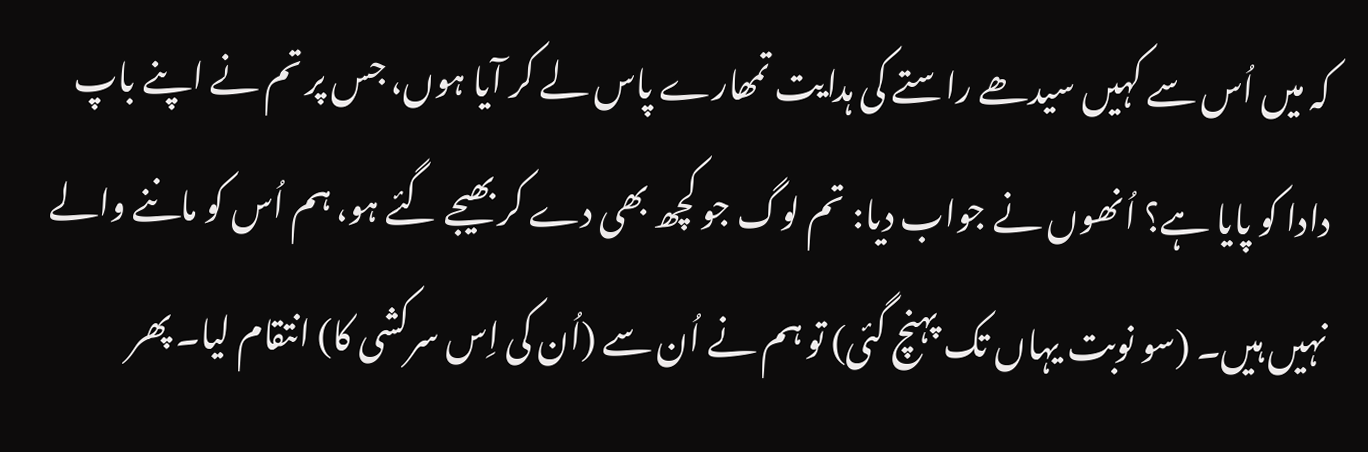کہ میں اُس سے کہیں سیدھے راستے کی ہدایت تمھارے پاس لے کر آیا ہوں، جس پر تم نے اپنے باپ دادا کو پایا ہے؟ اُنھوں نے جواب دیا: تم لوگ جو کچھ بھی دے کر بھیجے گئے ہو، ہم اُس کو ماننے والے نہیں ہیں۔ (سو نوبت یہاں تک پہنچ گئی) تو ہم نے اُن سے (اُن کی اِس سرکشی کا) انتقام لیا۔ پھر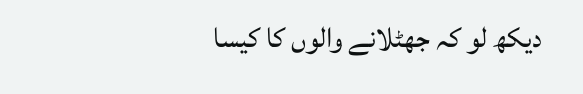دیکھ لو کہ جھٹلانے والوں کا کیسا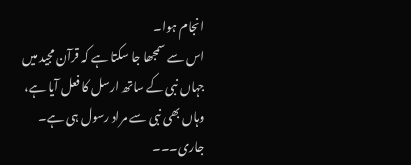انجام ہوا۔
اس سے سمجھا جا سکتا ہے کہ قرآن مجید میں جہاں نبی کے ساتھ ارسل کا فعل آیا ہے، وہاں بھی نبی سے مراد رسول ہی ہے۔
جاری۔۔۔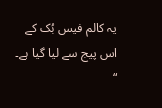یہ کالم فیس بُک کے اس پیج سے لیا گیا ہے۔
“